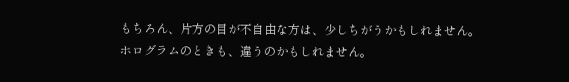もちろん、片方の目が不自由な方は、少しちがうかもしれません。
ホログラムのときも、違うのかもしれません。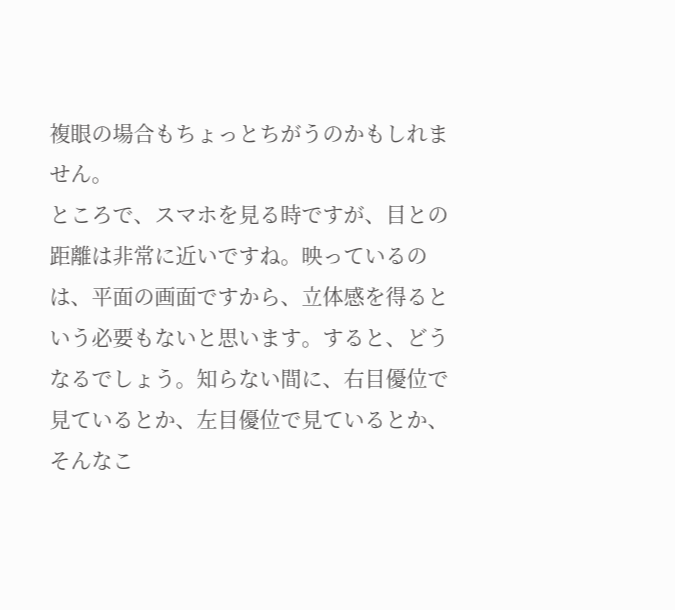複眼の場合もちょっとちがうのかもしれません。
ところで、スマホを見る時ですが、目との距離は非常に近いですね。映っているのは、平面の画面ですから、立体感を得るという必要もないと思います。すると、どうなるでしょう。知らない間に、右目優位で見ているとか、左目優位で見ているとか、そんなこ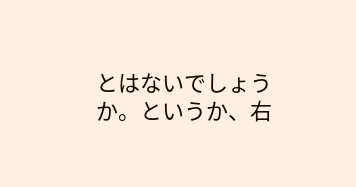とはないでしょうか。というか、右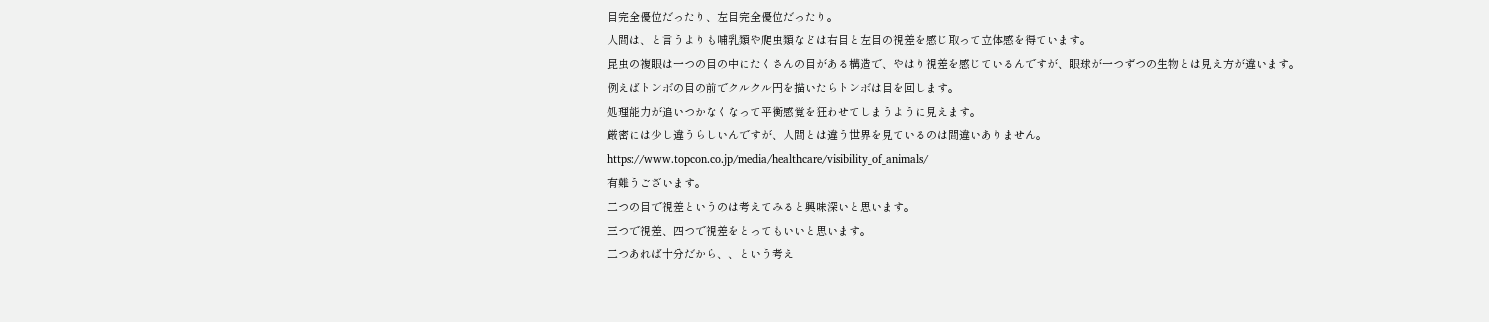目完全優位だったり、左目完全優位だったり。
人間は、と言うよりも哺乳類や爬虫類などは右目と左目の視差を感じ取って立体感を得ています。
昆虫の複眼は一つの目の中にたくさんの目がある構造で、やはり視差を感じているんですが、眼球が一つずつの生物とは見え方が違います。
例えばトンボの目の前でクルクル円を描いたらトンボは目を回します。
処理能力が追いつかなくなって平衡感覚を狂わせてしまうように見えます。
厳密には少し違うらしいんですが、人間とは違う世界を見ているのは間違いありません。
https://www.topcon.co.jp/media/healthcare/visibility_of_animals/
有難うございます。
二つの目で視差というのは考えてみると興味深いと思います。
三つで視差、四つで視差をとってもいいと思います。
二つあれば十分だから、、という考え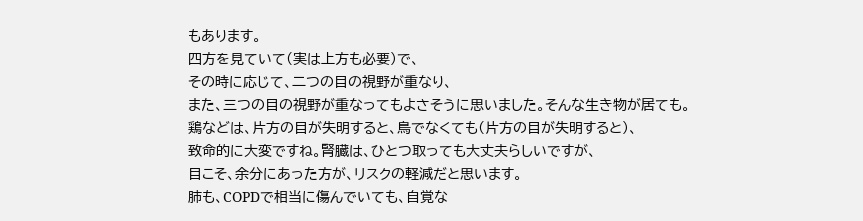もあります。
四方を見ていて(実は上方も必要)で、
その時に応じて、二つの目の視野が重なり、
また、三つの目の視野が重なってもよさそうに思いました。そんな生き物が居ても。
鶏などは、片方の目が失明すると、鳥でなくても(片方の目が失明すると)、
致命的に大変ですね。腎臓は、ひとつ取っても大丈夫らしいですが、
目こそ、余分にあった方が、リスクの軽減だと思います。
肺も、COPDで相当に傷んでいても、自覚な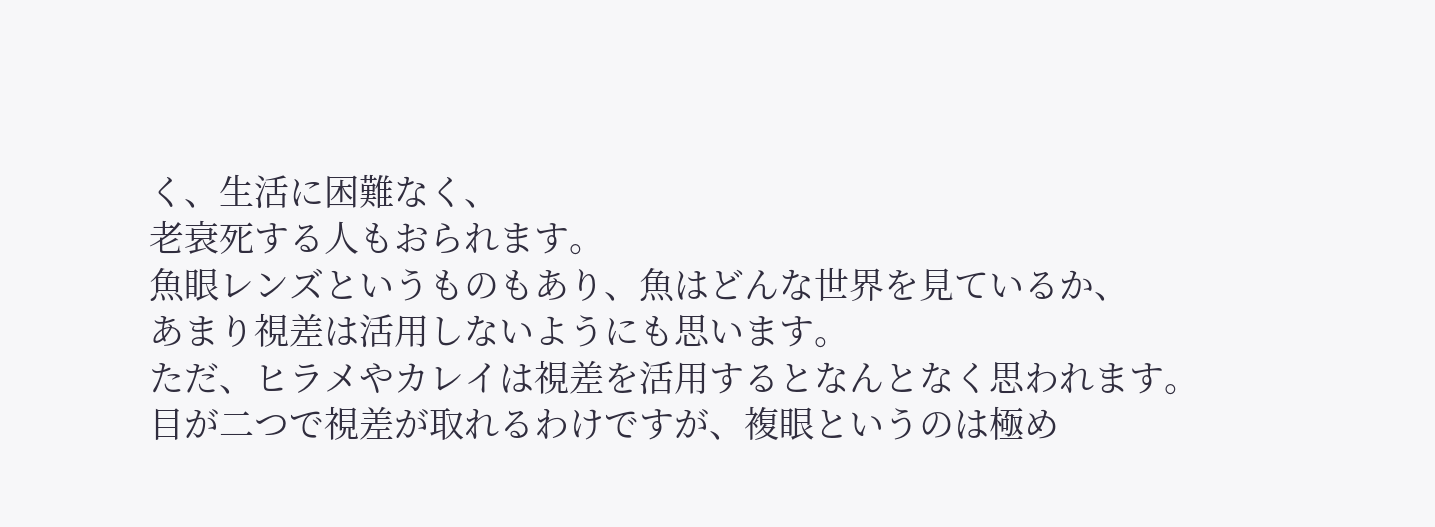く、生活に困難なく、
老衰死する人もおられます。
魚眼レンズというものもあり、魚はどんな世界を見ているか、
あまり視差は活用しないようにも思います。
ただ、ヒラメやカレイは視差を活用するとなんとなく思われます。
目が二つで視差が取れるわけですが、複眼というのは極め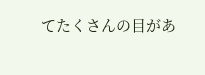てたくさんの目があ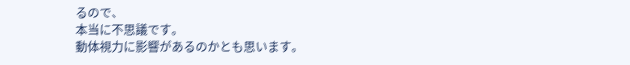るので、
本当に不思議です。
動体視力に影響があるのかとも思います。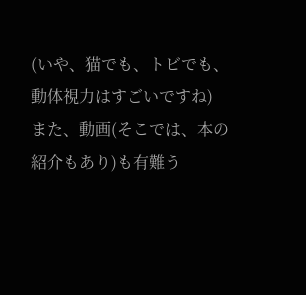(いや、猫でも、トビでも、動体視力はすごいですね)
また、動画(そこでは、本の紹介もあり)も有難う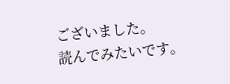ございました。
読んでみたいです。